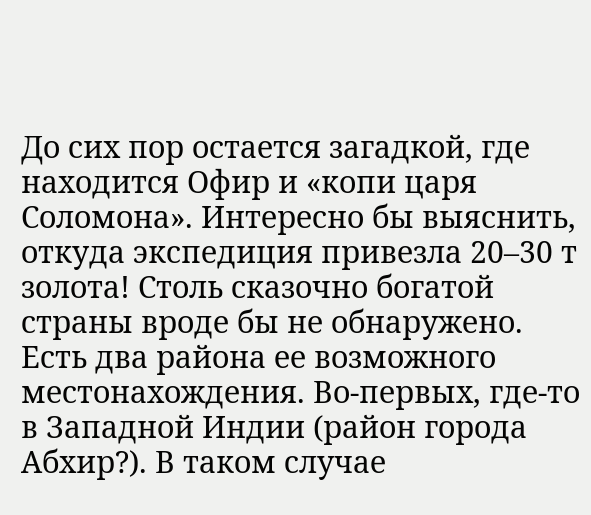До сих пор остается загадкой, где находится Офир и «копи царя Соломона». Интересно бы выяснить, откуда экспедиция привезла 20–30 т золота! Столь сказочно богатой страны вроде бы не обнаружено. Есть два района ее возможного местонахождения. Во-первых, где-то в Западной Индии (район города Абхир?). В таком случае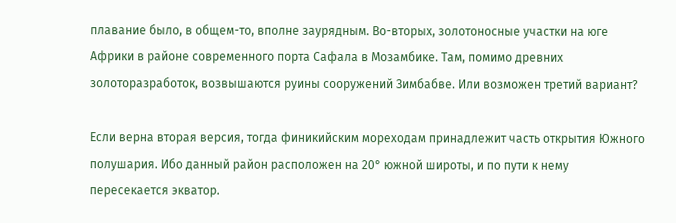плавание было, в общем-то, вполне заурядным. Во-вторых, золотоносные участки на юге Африки в районе современного порта Сафала в Мозамбике. Там, помимо древних золоторазработок, возвышаются руины сооружений Зимбабве. Или возможен третий вариант?

Если верна вторая версия, тогда финикийским мореходам принадлежит часть открытия Южного полушария. Ибо данный район расположен на 20° южной широты, и по пути к нему пересекается экватор.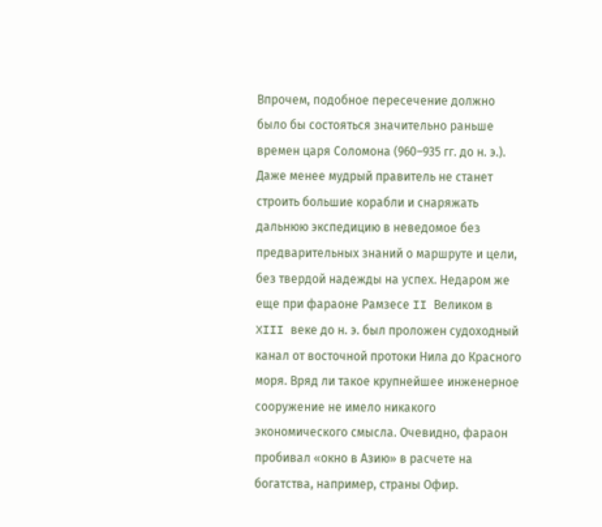Впрочем, подобное пересечение должно было бы состояться значительно раньше времен царя Соломона (960–935 гг. до н. э.). Даже менее мудрый правитель не станет строить большие корабли и снаряжать дальнюю экспедицию в неведомое без предварительных знаний о маршруте и цели, без твердой надежды на успех. Недаром же еще при фараоне Рамзесе II Великом в XIII веке до н. э. был проложен судоходный канал от восточной протоки Нила до Красного моря. Вряд ли такое крупнейшее инженерное сооружение не имело никакого экономического смысла. Очевидно, фараон пробивал «окно в Азию» в расчете на богатства, например, страны Офир.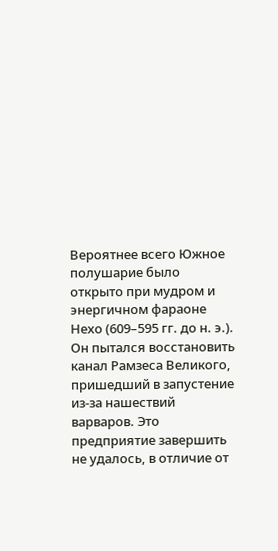Вероятнее всего Южное полушарие было открыто при мудром и энергичном фараоне Нехо (609–595 гг. до н. э.). Он пытался восстановить канал Рамзеса Великого, пришедший в запустение из-за нашествий варваров. Это предприятие завершить не удалось, в отличие от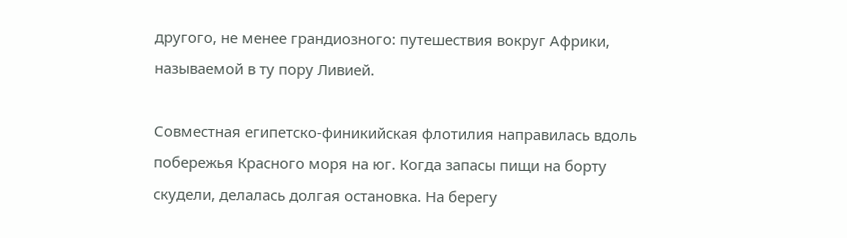другого, не менее грандиозного: путешествия вокруг Африки, называемой в ту пору Ливией.

Совместная египетско-финикийская флотилия направилась вдоль побережья Красного моря на юг. Когда запасы пищи на борту скудели, делалась долгая остановка. На берегу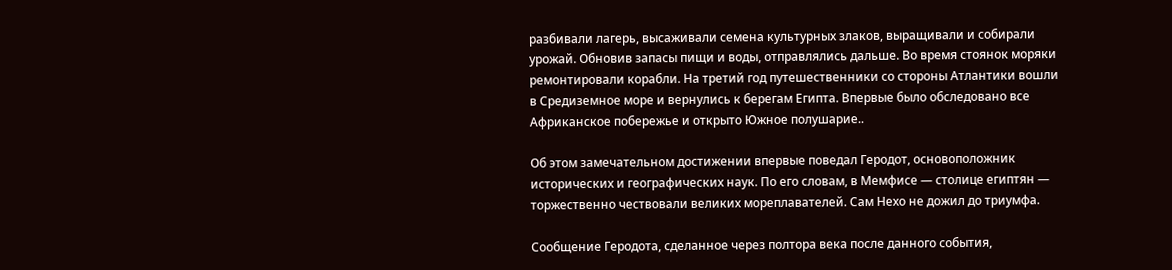разбивали лагерь, высаживали семена культурных злаков, выращивали и собирали урожай. Обновив запасы пищи и воды, отправлялись дальше. Во время стоянок моряки ремонтировали корабли. На третий год путешественники со стороны Атлантики вошли в Средиземное море и вернулись к берегам Египта. Впервые было обследовано все Африканское побережье и открыто Южное полушарие..

Об этом замечательном достижении впервые поведал Геродот, основоположник исторических и географических наук. По его словам, в Мемфисе — столице египтян — торжественно чествовали великих мореплавателей. Сам Нехо не дожил до триумфа.

Сообщение Геродота, сделанное через полтора века после данного события,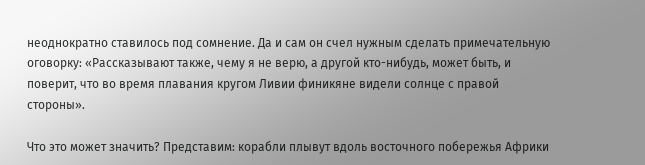неоднократно ставилось под сомнение. Да и сам он счел нужным сделать примечательную оговорку: «Рассказывают также, чему я не верю, а другой кто-нибудь, может быть, и поверит, что во время плавания кругом Ливии финикяне видели солнце с правой стороны».

Что это может значить? Представим: корабли плывут вдоль восточного побережья Африки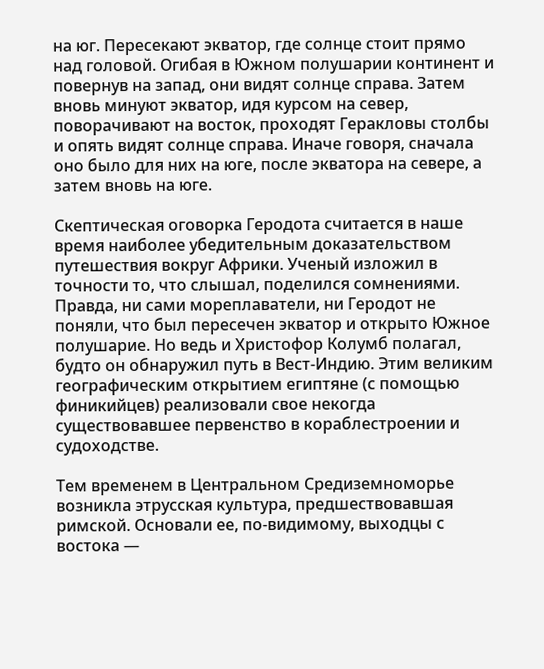на юг. Пересекают экватор, где солнце стоит прямо над головой. Огибая в Южном полушарии континент и повернув на запад, они видят солнце справа. Затем вновь минуют экватор, идя курсом на север, поворачивают на восток, проходят Геракловы столбы и опять видят солнце справа. Иначе говоря, сначала оно было для них на юге, после экватора на севере, а затем вновь на юге.

Скептическая оговорка Геродота считается в наше время наиболее убедительным доказательством путешествия вокруг Африки. Ученый изложил в точности то, что слышал, поделился сомнениями. Правда, ни сами мореплаватели, ни Геродот не поняли, что был пересечен экватор и открыто Южное полушарие. Но ведь и Христофор Колумб полагал, будто он обнаружил путь в Вест-Индию. Этим великим географическим открытием египтяне (с помощью финикийцев) реализовали свое некогда существовавшее первенство в кораблестроении и судоходстве.

Тем временем в Центральном Средиземноморье возникла этрусская культура, предшествовавшая римской. Основали ее, по-видимому, выходцы с востока —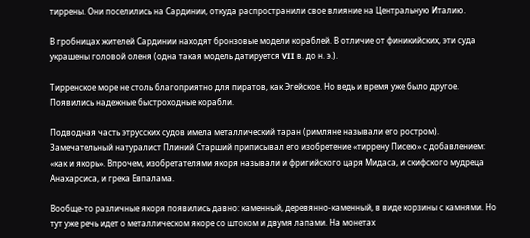тиррены. Они поселились на Сардинии, откуда распространили свое влияние на Центральную Италию.

В гробницах жителей Сардинии находят бронзовые модели кораблей. В отличие от финикийских, эти суда украшены головой оленя (одна такая модель датируется VII в. до н. э.).

Тирренское море не столь благоприятно для пиратов, как Эгейское. Но ведь и время уже было другое. Появились надежные быстроходные корабли.

Подводная часть этрусских судов имела металлический таран (римляне называли его ростром). Замечательный натуралист Плиний Старший приписывал его изобретение «тиррену Писею» с добавлением: «как и якорь». Впрочем, изобретателями якоря называли и фригийского царя Мидаса, и скифского мудреца Анахарсиса, и грека Евпалама.

Вообще-то различные якоря появились давно: каменный, деревянно-каменный, в виде корзины с камнями. Но тут уже речь идет о металлическом якоре со штоком и двумя лапами. На монетах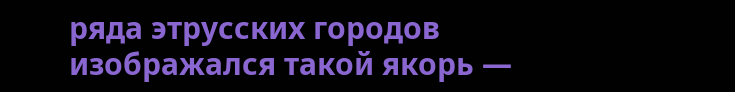ряда этрусских городов изображался такой якорь —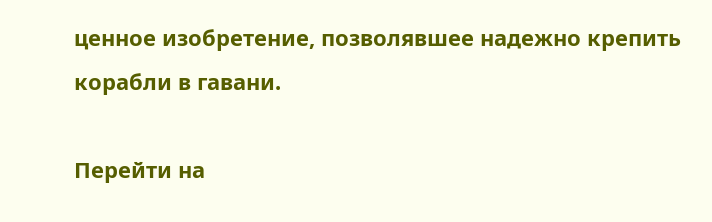ценное изобретение, позволявшее надежно крепить корабли в гавани.

Перейти на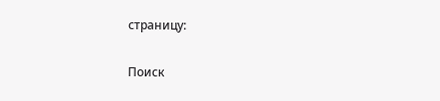страницу:

Поиск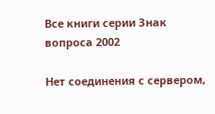Все книги серии Знак вопроса 2002

Нет соединения с сервером,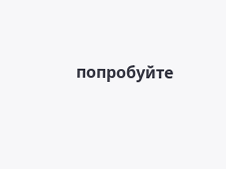попробуйте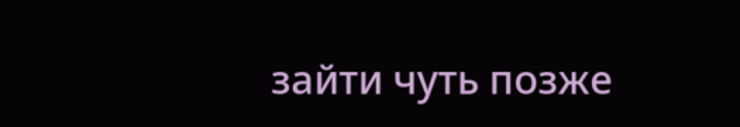зайти чуть позже